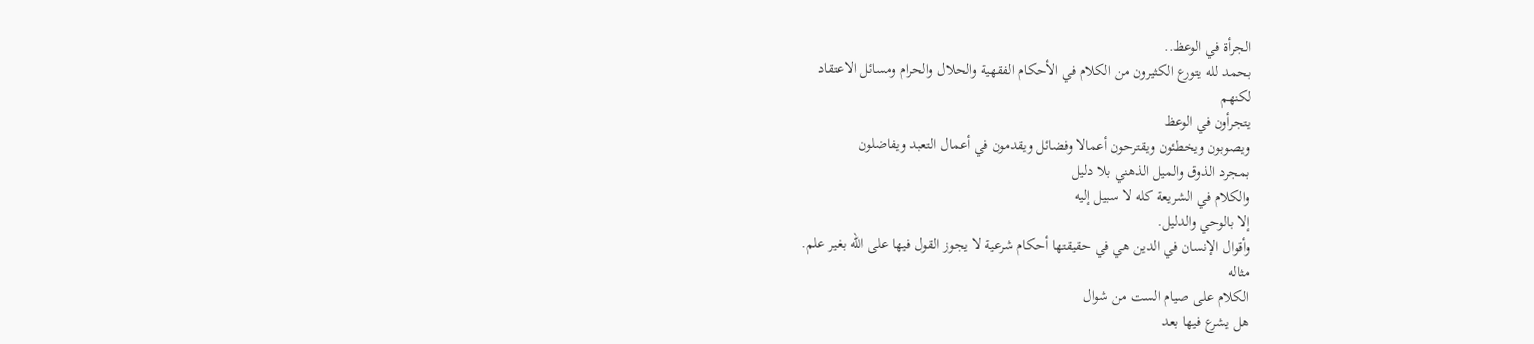الجرأة في الوعظ..
بحمد لله يتورع الكثيرون من الكلام في الأحكام الفقهية والحلال والحرام ومسائل الاعتقاد
لكنهم
يتجرأون في الوعظ
ويصوبون ويخطئون ويقترحون أعمالا وفضائل ويقدمون في أعمال التعبد ويفاضلون
بمجرد الذوق والميل الذهني بلا دليل
والكلام في الشريعة كله لا سبيل إليه
إلا بالوحي والدليل.
وأقوال الإنسان في الدين هي في حقيقتها أحكام شرعية لا يجوز القول فيها على الله بغير علم.
مثاله
الكلام على صيام الست من شوال
هل يشرع فيها بعد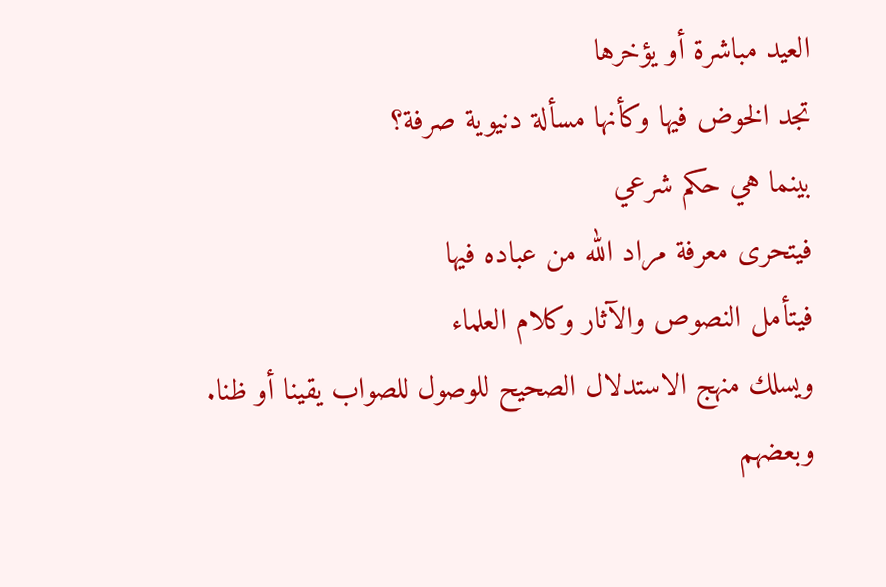العيد مباشرة أو يؤخرها
تجد الخوض فيها وكأنها مسألة دنيوية صرفة؟
بينما هي حكم شرعي
فيتحرى معرفة مراد الله من عباده فيها
فيتأمل النصوص والآثار وكلام العلماء
ويسلك منهج الاستدلال الصحيح للوصول للصواب يقينا أو ظنا.
وبعضهم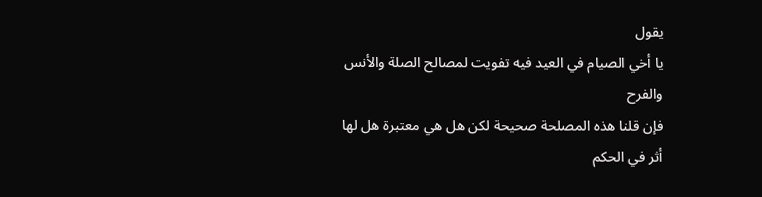يقول
يا أخي الصيام في العيد فيه تفويت لمصالح الصلة والأنس والفرح
فإن قلنا هذه المصلحة صحيحة لكن هل هي معتبرة هل لها أثر في الحكم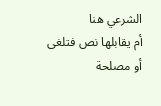الشرعي هنا
أم يقابلها نص فتلغى
أو مصلحة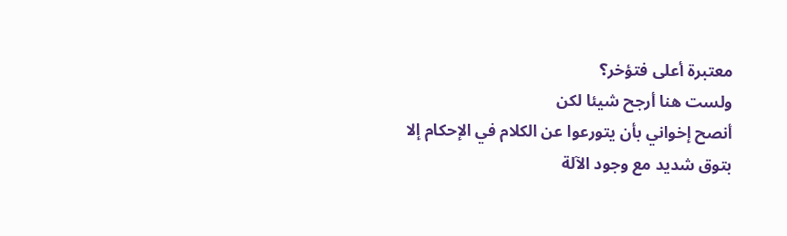معتبرة أعلى فتؤخر؟
ولست هنا أرجح شيئا لكن
أنصح إخواني بأن يتورعوا عن الكلام في الإحكام إلا بتوق شديد مع وجود الآلة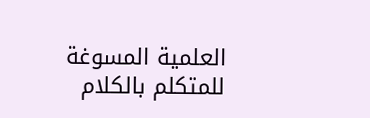العلمية المسوغة للمتكلم بالكلام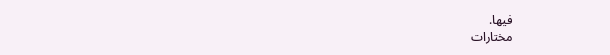فيها.
مختارات